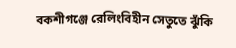বকশীগঞ্জে রেলিংবিহীন সেতুতে ঝুঁকি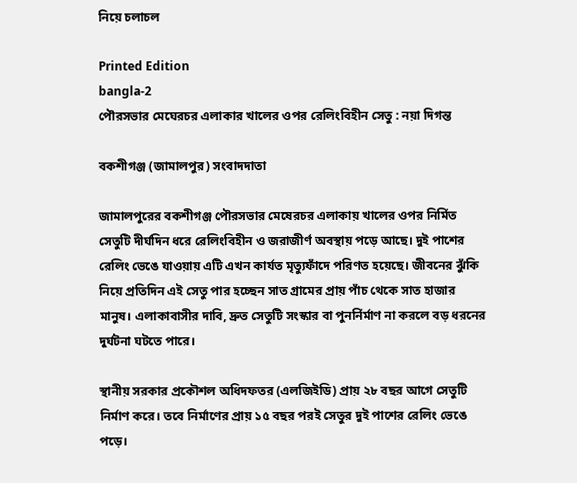নিয়ে চলাচল

Printed Edition
bangla-2
পৌরসভার মেঘেরচর এলাকার খালের ওপর রেলিংবিহীন সেতু : নয়া দিগন্ত

বকশীগঞ্জ (জামালপুর) সংবাদদাতা

জামালপুরের বকশীগঞ্জ পৌরসভার মেষেরচর এলাকায় খালের ওপর নির্মিত সেতুটি দীর্ঘদিন ধরে রেলিংবিহীন ও জরাজীর্ণ অবস্থায় পড়ে আছে। দুই পাশের রেলিং ভেঙে যাওয়ায় এটি এখন কার্যত মৃত্যুফাঁদে পরিণত হয়েছে। জীবনের ঝুঁকি নিয়ে প্রতিদিন এই সেতু পার হচ্ছেন সাত গ্রামের প্রায় পাঁচ থেকে সাত হাজার মানুষ। এলাকাবাসীর দাবি, দ্রুত সেতুটি সংস্কার বা পুনর্নির্মাণ না করলে বড় ধরনের দুর্ঘটনা ঘটতে পারে।

স্থানীয় সরকার প্রকৌশল অধিদফতর (এলজিইডি) প্রায় ২৮ বছর আগে সেতুটি নির্মাণ করে। তবে নির্মাণের প্রায় ১৫ বছর পরই সেতুর দুই পাশের রেলিং ভেঙে পড়ে।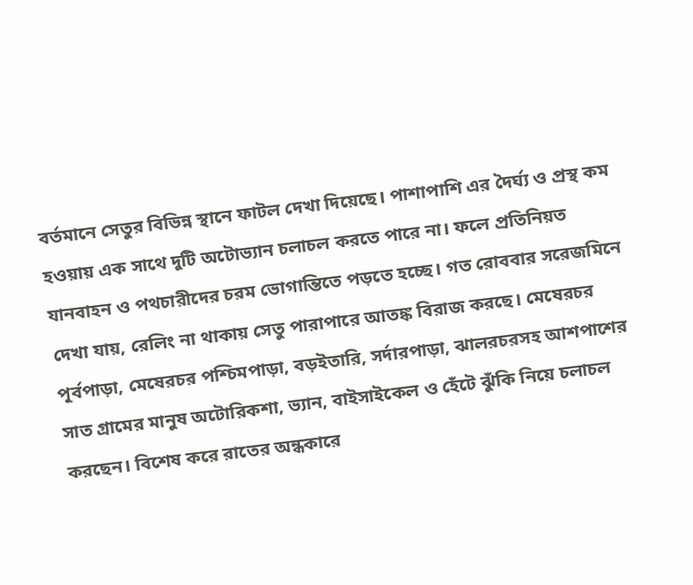বর্তমানে সেতুর বিভিন্ন স্থানে ফাটল দেখা দিয়েছে। পাশাপাশি এর দৈর্ঘ্য ও প্রস্থ কম হওয়ায় এক সাথে দুটি অটোভ্যান চলাচল করতে পারে না। ফলে প্রতিনিয়ত যানবাহন ও পথচারীদের চরম ভোগান্তিতে পড়তে হচ্ছে। গত রোববার সরেজমিনে দেখা যায়, রেলিং না থাকায় সেতু পারাপারে আতঙ্ক বিরাজ করছে। মেষেরচর পূর্বপাড়া, মেষেরচর পশ্চিমপাড়া, বড়ইতারি, সর্দারপাড়া, ঝালরচরসহ আশপাশের সাত গ্রামের মানুষ অটোরিকশা, ভ্যান, বাইসাইকেল ও হেঁটে ঝুঁকি নিয়ে চলাচল করছেন। বিশেষ করে রাতের অন্ধকারে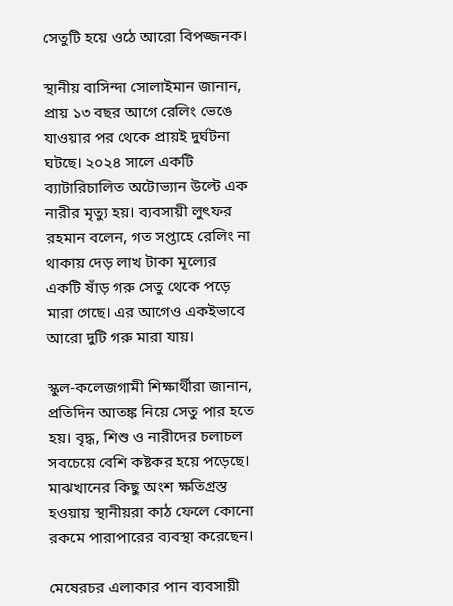সেতুটি হয়ে ওঠে আরো বিপজ্জনক।

স্থানীয় বাসিন্দা সোলাইমান জানান, প্রায় ১৩ বছর আগে রেলিং ভেঙে যাওয়ার পর থেকে প্রায়ই দুর্ঘটনা ঘটছে। ২০২৪ সালে একটি ব্যাটারিচালিত অটোভ্যান উল্টে এক নারীর মৃত্যু হয়। ব্যবসায়ী লুৎফর রহমান বলেন, গত সপ্তাহে রেলিং না থাকায় দেড় লাখ টাকা মূল্যের একটি ষাঁড় গরু সেতু থেকে পড়ে মারা গেছে। এর আগেও একইভাবে আরো দুটি গরু মারা যায়।

স্কুল-কলেজগামী শিক্ষার্থীরা জানান, প্রতিদিন আতঙ্ক নিয়ে সেতু পার হতে হয়। বৃদ্ধ, শিশু ও নারীদের চলাচল সবচেয়ে বেশি কষ্টকর হয়ে পড়েছে। মাঝখানের কিছু অংশ ক্ষতিগ্রস্ত হওয়ায় স্থানীয়রা কাঠ ফেলে কোনো রকমে পারাপারের ব্যবস্থা করেছেন।

মেষেরচর এলাকার পান ব্যবসায়ী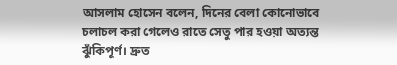আসলাম হোসেন বলেন, দিনের বেলা কোনোভাবে চলাচল করা গেলেও রাতে সেতু পার হওয়া অত্যন্ত ঝুঁকিপূর্ণ। দ্রুত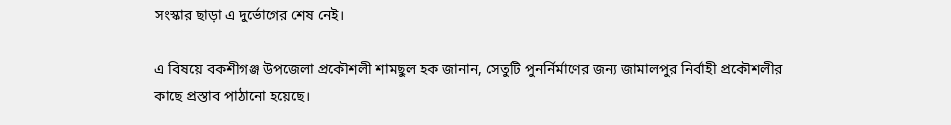সংস্কার ছাড়া এ দুর্ভোগের শেষ নেই।

এ বিষয়ে বকশীগঞ্জ উপজেলা প্রকৌশলী শামছুল হক জানান, সেতুটি পুনর্নির্মাণের জন্য জামালপুর নির্বাহী প্রকৌশলীর কাছে প্রস্তাব পাঠানো হয়েছে।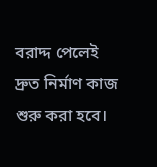বরাদ্দ পেলেই দ্রুত নির্মাণ কাজ শুরু করা হবে।